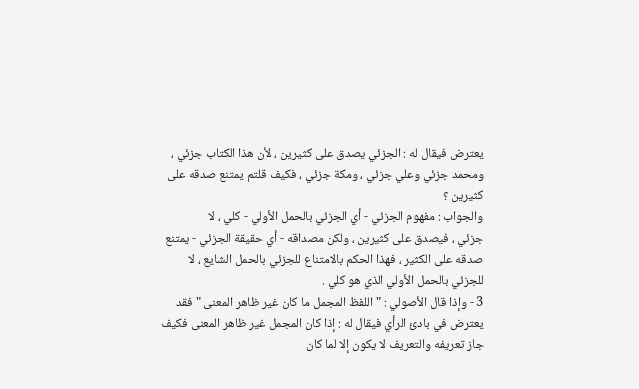يعترض فيقال له : الجزئي يصدق على كثيرين ، لأن هذا الكتاب جزئي ،
ومحمد جزئي وعلي جزئي ، ومكة جزئي ، فكيف قلتم يمتنع صدقه على
كثيرين ؟
والجواب : مفهوم الجزئي - أي الجزئي بالحمل الأولي - كلي ، لا
جزئي ، فيصدق على كثيرين ، ولكن مصداقه - أي حقيقة الجزئي - يمتنع
صدقه على الكثير ، فهذا الحكم بالامتناع للجزئي بالحمل الشايع ، لا
للجزئي بالحمل الأولي الذي هو كلي .
3 - وإذا قال الأصولي : " اللفظ المجمل ما كان غير ظاهر المعنى " فقد
يعترض في بادئ الرأي فيقال له : إذا كان المجمل غير ظاهر المعنى فكيف
جاز تعريفه والتعريف لا يكون إلا لما كان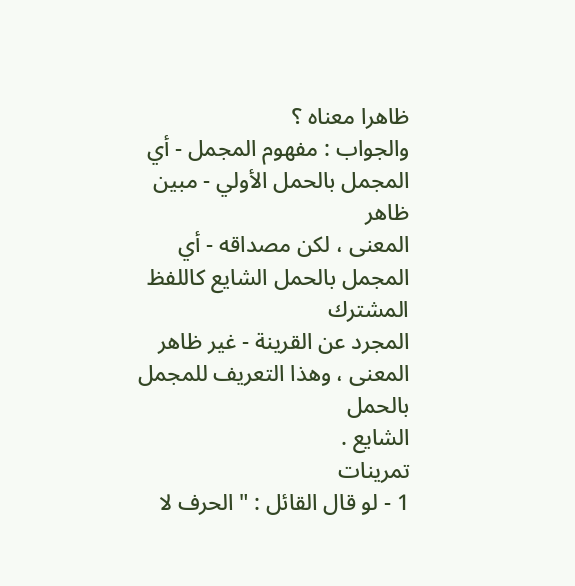ظاهرا معناه ؟
والجواب : مفهوم المجمل - أي المجمل بالحمل الأولي - مبين ظاهر
المعنى ، لكن مصداقه - أي المجمل بالحمل الشايع كاللفظ المشترك
المجرد عن القرينة - غير ظاهر المعنى ، وهذا التعريف للمجمل بالحمل
الشايع .
تمرينات
1 - لو قال القائل : " الحرف لا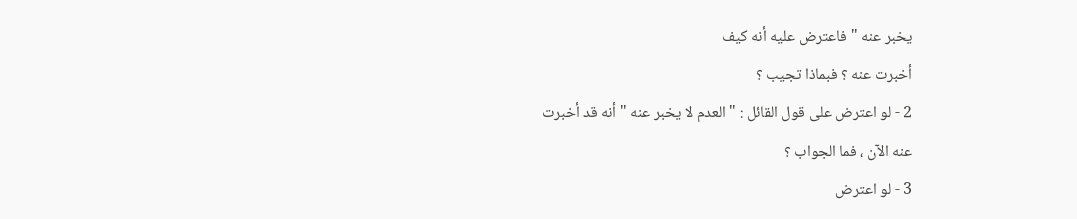يخبر عنه " فاعترض عليه أنه كيف
أخبرت عنه ؟ فبماذا تجيب ؟
2 - لو اعترض على قول القائل : " العدم لا يخبر عنه " أنه قد أخبرت
عنه الآن ، فما الجواب ؟
3 - لو اعترض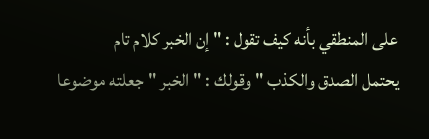على المنطقي بأنه كيف تقول : " إن الخبر كلام تام
يحتمل الصدق والكذب " وقولك : " الخبر " جعلته موضوعا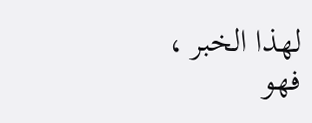لهذا الخبر ،
فهو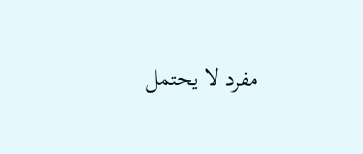مفرد لا يحتمل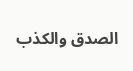الصدق والكذب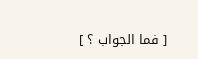[ فما الجواب ؟ ]